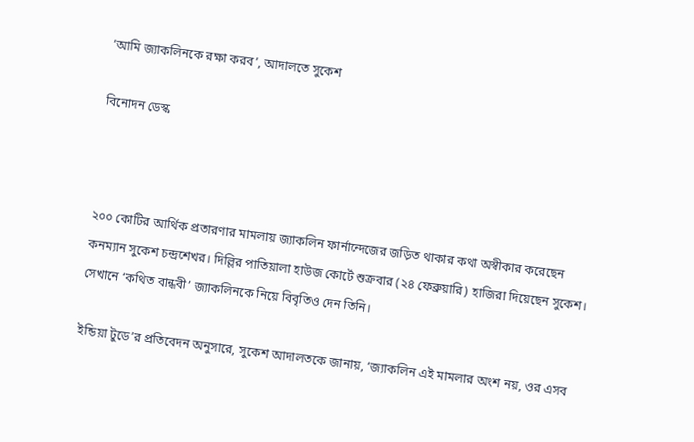‘আমি জ্যাকলিনকে রক্ষা করব’, আদালতে সুকেশ

বিনোদন ডেস্ক



২০০ কোটির আর্থিক প্রতারণার মামলায় জ্যাকলিন ফার্নান্দেজের জড়িত থাকার কথা অস্বীকার করেছেন কনম্যান সুকেশ চন্দ্রশেখর। দিল্লির পাতিয়ালা হাউজ কোর্টে শুক্রবার (২৪ ফেব্রুয়ারি) হাজিরা দিয়েছেন সুকেশ। সেখানে ‘কথিত বান্ধবী’ জ্যাকলিনকে নিয়ে বিবৃতিও দেন তিনি।

ইন্ডিয়া টুডে’র প্রতিবেদন অনুসারে, সুকেশ আদালতকে জানায়, ‘জ্যাকলিন এই মামলার অংশ নয়, ওর এসব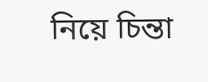নিয়ে চিন্তা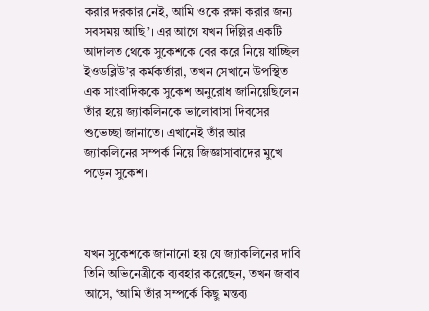করার দরকার নেই, আমি ওকে রক্ষা করার জন্য সবসময় আছি’। এর আগে যখন দিল্লির একটি আদালত থেকে সুকেশকে বের করে নিয়ে যাচ্ছিল ইওডব্লিউ’র কর্মকর্তারা, তখন সেখানে উপস্থিত এক সাংবাদিককে সুকেশ অনুরোধ জানিয়েছিলেন তাঁর হয়ে জ্যাকলিনকে ভালোবাসা দিবসের শুভেচ্ছা জানাতে। এখানেই তাঁর আর জ্যাকলিনের সম্পর্ক নিয়ে জিজ্ঞাসাবাদের মুখে পড়েন সুকেশ।



যখন সুকেশকে জানানো হয় যে জ্যাকলিনের দাবি তিনি অভিনেত্রীকে ব্যবহার করেছেন, তখন জবাব আসে, ‘আমি তাঁর সম্পর্কে কিছু মন্তব্য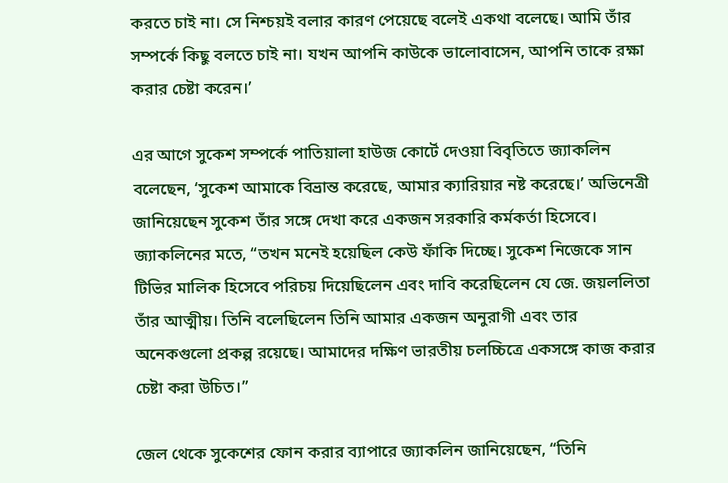করতে চাই না। সে নিশ্চয়ই বলার কারণ পেয়েছে বলেই একথা বলেছে। আমি তাঁর সম্পর্কে কিছু বলতে চাই না। যখন আপনি কাউকে ভালোবাসেন, আপনি তাকে রক্ষা করার চেষ্টা করেন।’

এর আগে সুকেশ সম্পর্কে পাতিয়ালা হাউজ কোর্টে দেওয়া বিবৃতিতে জ্যাকলিন বলেছেন, ‘সুকেশ আমাকে বিভ্রান্ত করেছে, আমার ক্যারিয়ার নষ্ট করেছে।’ অভিনেত্রী জানিয়েছেন সুকেশ তাঁর সঙ্গে দেখা করে একজন সরকারি কর্মকর্তা হিসেবে। জ্যাকলিনের মতে, “তখন মনেই হয়েছিল কেউ ফাঁকি দিচ্ছে। সুকেশ নিজেকে সান টিভির মালিক হিসেবে পরিচয় দিয়েছিলেন এবং দাবি করেছিলেন যে জে. জয়ললিতা তাঁর আত্মীয়। তিনি বলেছিলেন তিনি আমার একজন অনুরাগী এবং তার অনেকগুলো প্রকল্প রয়েছে। আমাদের দক্ষিণ ভারতীয় চলচ্চিত্রে একসঙ্গে কাজ করার চেষ্টা করা উচিত।”

জেল থেকে সুকেশের ফোন করার ব্যাপারে জ্যাকলিন জানিয়েছেন, “তিনি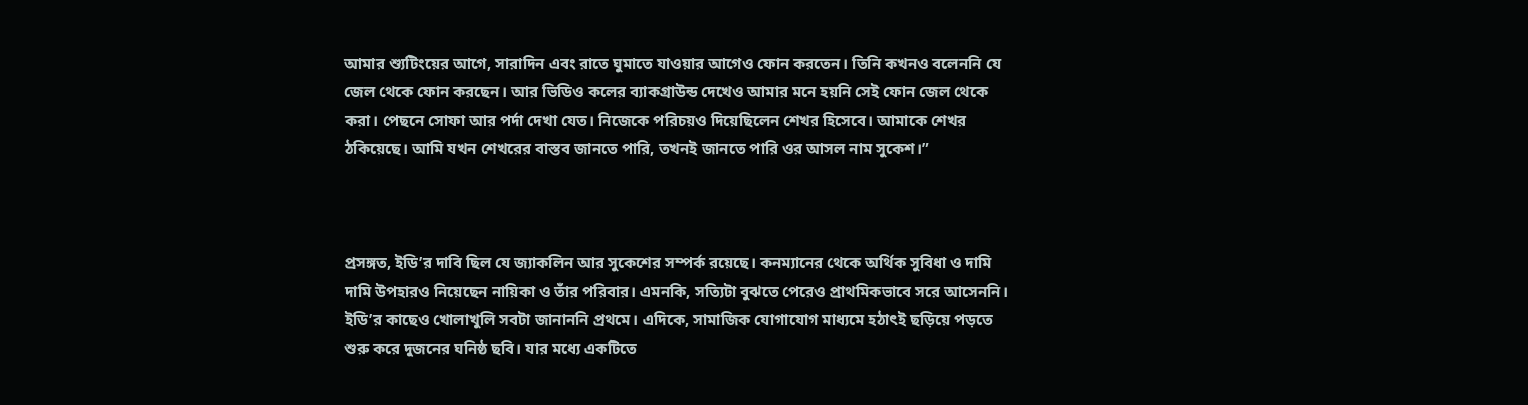আমার শ্যুটিংয়ের আগে, সারাদিন এবং রাতে ঘুমাতে যাওয়ার আগেও ফোন করতেন। তিনি কখনও বলেননি যে জেল থেকে ফোন করছেন। আর ভিডিও কলের ব্যাকগ্রাউন্ড দেখেও আমার মনে হয়নি সেই ফোন জেল থেকে করা। পেছনে সোফা আর পর্দা দেখা যেত। নিজেকে পরিচয়ও দিয়েছিলেন শেখর হিসেবে। আমাকে শেখর ঠকিয়েছে। আমি যখন শেখরের বাস্তব জানতে পারি, তখনই জানতে পারি ওর আসল নাম সুকেশ।”



প্রসঙ্গত, ইডি’র দাবি ছিল যে জ্যাকলিন আর সুকেশের সম্পর্ক রয়েছে। কনম্যানের থেকে অর্থিক সুবিধা ও দামি দামি উপহারও নিয়েছেন নায়িকা ও তাঁর পরিবার। এমনকি, সত্যিটা বুঝতে পেরেও প্রাথমিকভাবে সরে আসেননি। ইডি’র কাছেও খোলাখুলি সবটা জানাননি প্রথমে। এদিকে, সামাজিক যোগাযোগ মাধ্যমে হঠাৎই ছড়িয়ে পড়তে শুরু করে দুজনের ঘনিষ্ঠ ছবি। যার মধ্যে একটিতে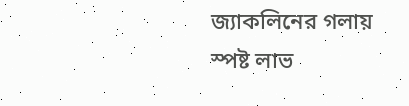জ্যাকলিনের গলায় স্পষ্ট লাভ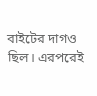বাইটের দাগও ছিল। এরপরেই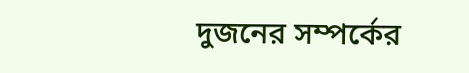দুজনের সম্পর্কের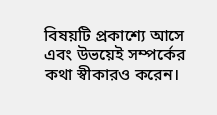বিষয়টি প্রকাশ্যে আসে এবং উভয়েই সম্পর্কের কথা স্বীকারও করেন।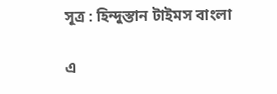সূত্র : হিন্দুস্তান টাইমস বাংলা

এ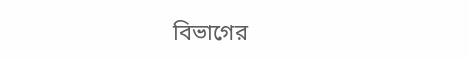বিভাগের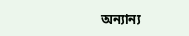অন্যান্য